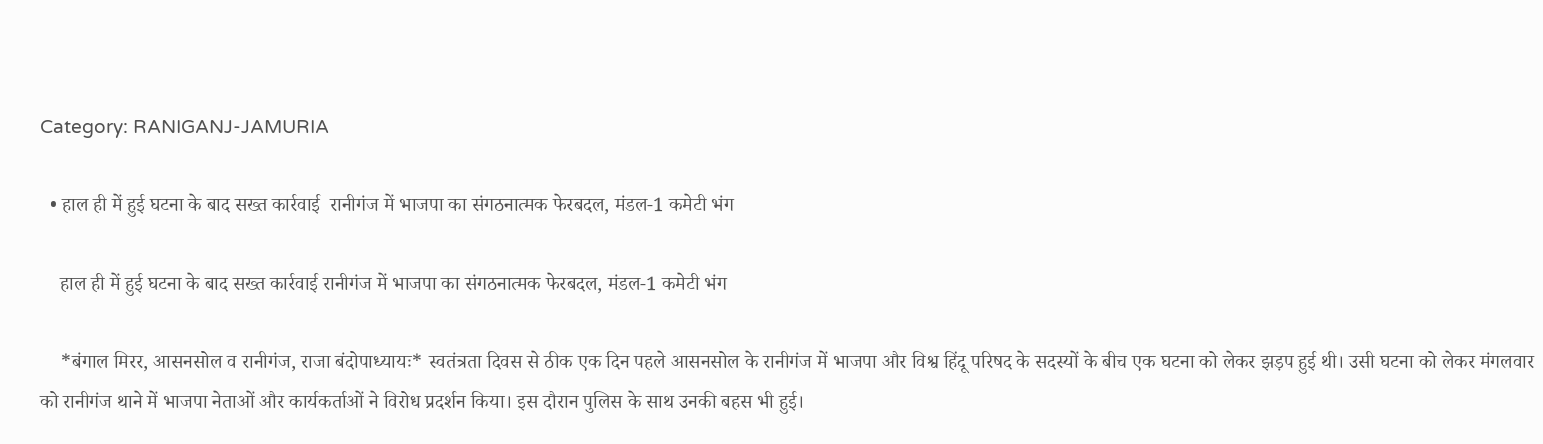Category: RANIGANJ-JAMURIA

  • हाल ही में हुई घटना के बाद सख्त कार्रवाई  रानीगंज में भाजपा का संगठनात्मक फेरबदल, मंडल-1 कमेटी भंग

    हाल ही में हुई घटना के बाद सख्त कार्रवाई रानीगंज में भाजपा का संगठनात्मक फेरबदल, मंडल-1 कमेटी भंग

    *बंगाल मिरर, आसनसोल व रानीगंज, राजा बंदोपाध्यायः* स्वतंत्रता दिवस से ठीक एक दिन पहले आसनसोल के रानीगंज में भाजपा और विश्व हिंदू परिषद के सदस्यों के बीच एक घटना को लेकर झड़प हुई थी। उसी घटना को लेकर मंगलवार को रानीगंज थाने में भाजपा नेताओं और कार्यकर्ताओं ने विरोध प्रदर्शन किया। इस दौरान पुलिस के साथ उनकी बहस भी हुई।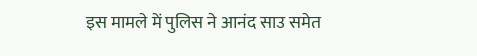इस मामले में पुलिस ने आनंद साउ समेत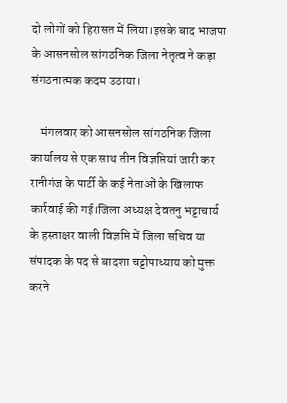दो लोगों को हिरासत में लिया।इसके बाद भाजपा के आसनसोल सांगठनिक जिला नेतृत्व ने कड़ा संगठनात्मक कदम उठाया।

    मंगलवार को आसनसोल सांगठनिक जिला कार्यालय से एक साथ तीन विज्ञप्तियां जारी कर रानीगंज के पार्टी के कई नेताओं के खिलाफ कार्रवाई की गई।जिला अध्यक्ष देवतनु भट्टाचार्य के हस्ताक्षर वाली विज्ञप्ति में जिला सचिव या संपादक के पद से बादशा चट्टोपाध्याय को मुक्त करने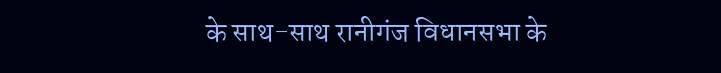के साथ-साथ रानीगंज विधानसभा के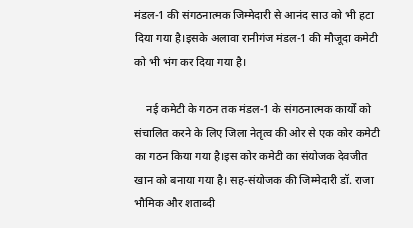मंडल-1 की संगठनात्मक जिम्मेदारी से आनंद साउ को भी हटा दिया गया है।इसके अलावा रानीगंज मंडल-1 की मौजूदा कमेटी को भी भंग कर दिया गया है।

    नई कमेटी के गठन तक मंडल-1 के संगठनात्मक कार्यों को संचालित करने के लिए जिला नेतृत्व की ओर से एक कोर कमेटी का गठन किया गया है।इस कोर कमेटी का संयोजक देवजीत खान को बनाया गया है। सह-संयोजक की जिम्मेदारी डॉ. राजा भौमिक और शताब्दी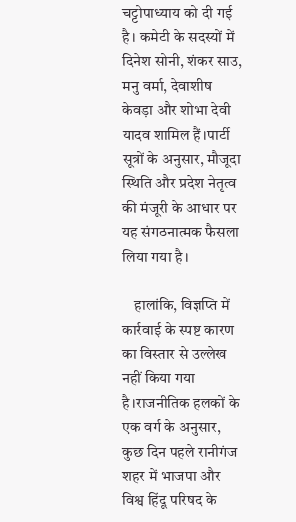चट्टोपाध्याय को दी गई है। कमेटी के सदस्यों में दिनेश सोनी, शंकर साउ, मनु वर्मा, देवाशीष केवड़ा और शोभा देवी यादव शामिल हैं।पार्टी सूत्रों के अनुसार, मौजूदा स्थिति और प्रदेश नेतृत्व की मंजूरी के आधार पर यह संगठनात्मक फैसला लिया गया है।

    हालांकि, विज्ञप्ति में कार्रवाई के स्पष्ट कारण का विस्तार से उल्लेख नहीं किया गया है।राजनीतिक हलकों के एक वर्ग के अनुसार, कुछ दिन पहले रानीगंज शहर में भाजपा और विश्व हिंदू परिषद के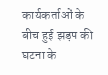कार्यकर्ताओं के बीच हुई झड़प की घटना के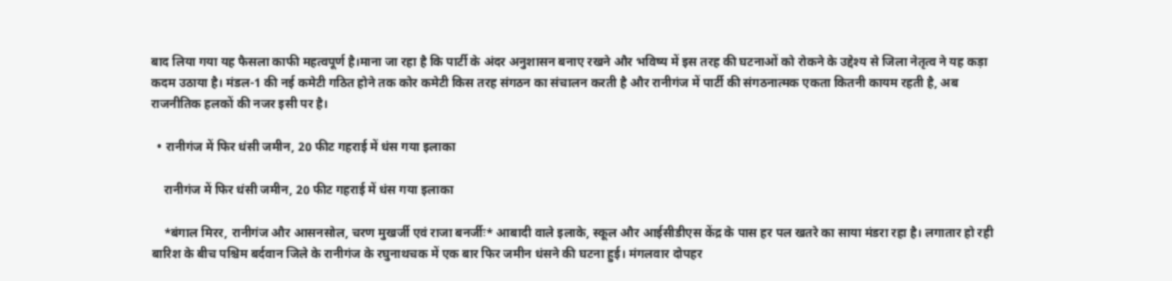बाद लिया गया यह फैसला काफी महत्वपूर्ण है।माना जा रहा है कि पार्टी के अंदर अनुशासन बनाए रखने और भविष्य में इस तरह की घटनाओं को रोकने के उद्देश्य से जिला नेतृत्व ने यह कड़ा कदम उठाया है। मंडल-1 की नई कमेटी गठित होने तक कोर कमेटी किस तरह संगठन का संचालन करती है और रानीगंज में पार्टी की संगठनात्मक एकता कितनी कायम रहती है, अब राजनीतिक हलकों की नजर इसी पर है।

  • रानीगंज में फिर धंसी जमीन, 20 फीट गहराई में धंस गया इलाका

    रानीगंज में फिर धंसी जमीन, 20 फीट गहराई में धंस गया इलाका

    *बंगाल मिरर, रानीगंज और आसनसोल, चरण मुखर्जी एवं राजा बनर्जीः* आबादी वाले इलाके, स्कूल और आईसीडीएस केंद्र के पास हर पल खतरे का साया मंडरा रहा है। लगातार हो रही बारिश के बीच पश्चिम बर्दवान जिले के रानीगंज के रघुनाथचक में एक बार फिर जमीन धंसने की घटना हुई। मंगलवार दोपहर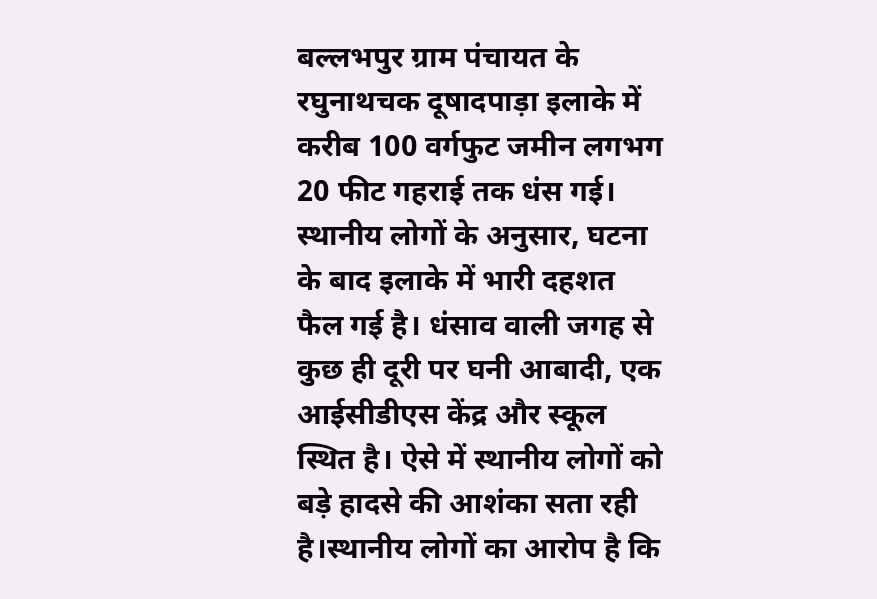बल्लभपुर ग्राम पंचायत के रघुनाथचक दूषादपाड़ा इलाके में करीब 100 वर्गफुट जमीन लगभग 20 फीट गहराई तक धंस गई। स्थानीय लोगों के अनुसार, घटना के बाद इलाके में भारी दहशत फैल गई है। धंसाव वाली जगह से कुछ ही दूरी पर घनी आबादी, एक आईसीडीएस केंद्र और स्कूल स्थित है। ऐसे में स्थानीय लोगों को बड़े हादसे की आशंका सता रही है।स्थानीय लोगों का आरोप है कि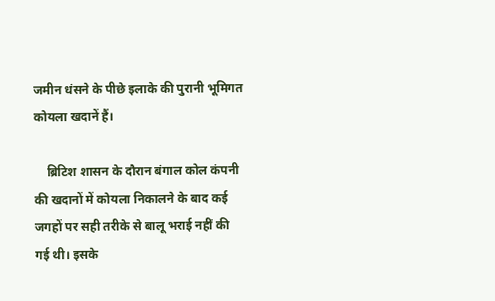जमीन धंसने के पीछे इलाके की पुरानी भूमिगत कोयला खदानें हैं।

    ब्रिटिश शासन के दौरान बंगाल कोल कंपनी की खदानों में कोयला निकालने के बाद कई जगहों पर सही तरीके से बालू भराई नहीं की गई थी। इसके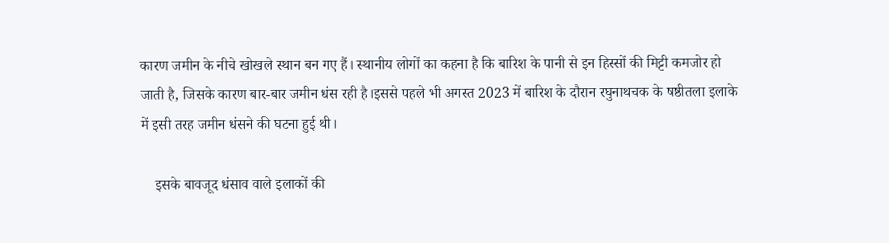कारण जमीन के नीचे खोखले स्थान बन गए हैं। स्थानीय लोगों का कहना है कि बारिश के पानी से इन हिस्सों की मिट्टी कमजोर हो जाती है, जिसके कारण बार-बार जमीन धंस रही है।इससे पहले भी अगस्त 2023 में बारिश के दौरान रघुनाथचक के षष्ठीतला इलाके में इसी तरह जमीन धंसने की घटना हुई थी।

    इसके बावजूद धंसाव वाले इलाकों की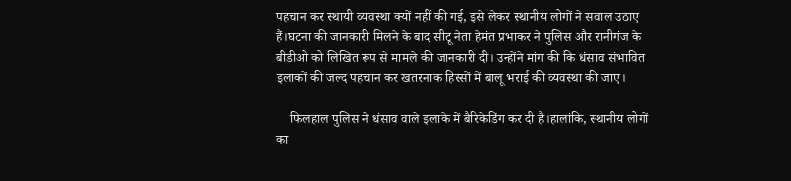पहचान कर स्थायी व्यवस्था क्यों नहीं की गई, इसे लेकर स्थानीय लोगों ने सवाल उठाए हैं।घटना की जानकारी मिलने के बाद सीटू नेता हेमंत प्रभाकर ने पुलिस और रानीगंज के बीडीओ को लिखित रूप से मामले की जानकारी दी। उन्होंने मांग की कि धंसाव संभावित इलाकों की जल्द पहचान कर खतरनाक हिस्सों में बालू भराई की व्यवस्था की जाए।

    फिलहाल पुलिस ने धंसाव वाले इलाके में बैरिकेडिंग कर दी है।हालांकि, स्थानीय लोगों का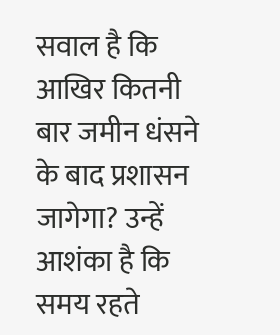सवाल है कि आखिर कितनी बार जमीन धंसने के बाद प्रशासन जागेगा? उन्हें आशंका है कि समय रहते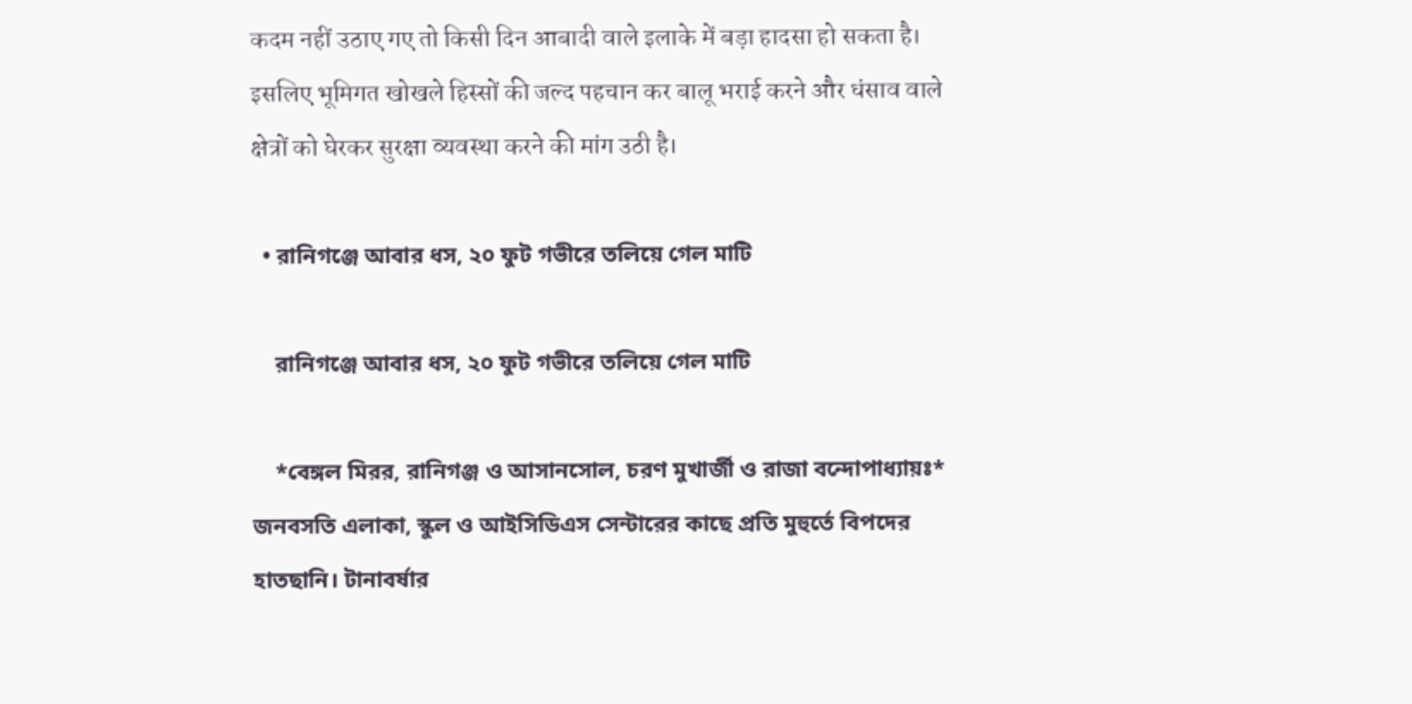कदम नहीं उठाए गए तो किसी दिन आबादी वाले इलाके में बड़ा हादसा हो सकता है। इसलिए भूमिगत खोखले हिस्सों की जल्द पहचान कर बालू भराई करने और धंसाव वाले क्षेत्रों को घेरकर सुरक्षा व्यवस्था करने की मांग उठी है।

  • রানিগঞ্জে আবার ধস, ২০ ফুট গভীরে তলিয়ে গেল মাটি

    রানিগঞ্জে আবার ধস, ২০ ফুট গভীরে তলিয়ে গেল মাটি

    *বেঙ্গল মিরর, রানিগঞ্জ ও আসানসোল, চরণ মুখার্জী ও রাজা বন্দোপাধ্যায়ঃ* জনবসতি এলাকা, স্কুল ও আইসিডিএস সেন্টারের কাছে প্রতি মুহুর্তে বিপদের হাতছানি। টানাবর্ষার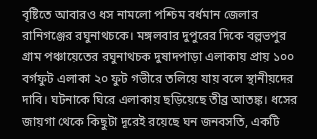বৃষ্টিতে আবারও ধস নামলো পশ্চিম বর্ধমান জেলার রানিগঞ্জের রঘুনাথচকে। মঙ্গলবার দুপুরের দিকে বল্লভপুর গ্রাম পঞ্চায়েতের রঘুনাথচক দুষাদপাড়া এলাকায় প্রায় ১০০ বর্গফুট এলাকা ২০ ফুট গভীরে তলিয়ে যায় বলে স্থানীয়দের দাবি। ঘটনাকে ঘিরে এলাকায় ছড়িয়েছে তীব্র আতঙ্ক। ধসের জায়গা থেকে কিছুটা দূরেই রয়েছে ঘন জনবসতি, একটি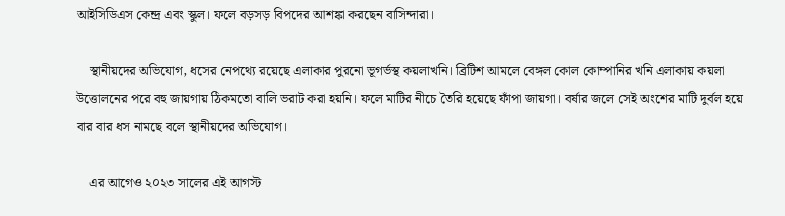আইসিডিএস কেন্দ্র এবং স্কুল। ফলে বড়সড় বিপদের আশঙ্কা করছেন বাসিন্দারা।

    স্থানীয়দের অভিযোগ, ধসের নেপথ্যে রয়েছে এলাকার পুরনো ভূগর্ভস্থ কয়লাখনি। ব্রিটিশ আমলে বেঙ্গল কোল কোম্পানির খনি এলাকায় কয়লা উত্তোলনের পরে বহু জায়গায় ঠিকমতো বালি ভরাট করা হয়নি। ফলে মাটির নীচে তৈরি হয়েছে ফাঁপা জায়গা। বর্ষার জলে সেই অংশের মাটি দুর্বল হয়ে বার বার ধস নামছে বলে স্থানীয়দের অভিযোগ।

    এর আগেও ২০২৩ সালের এই আগস্ট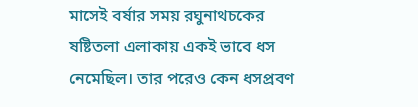মাসেই বর্ষার সময় রঘুনাথচকের ষষ্টিতলা এলাকায় একই ভাবে ধস নেমেছিল। তার পরেও কেন ধসপ্রবণ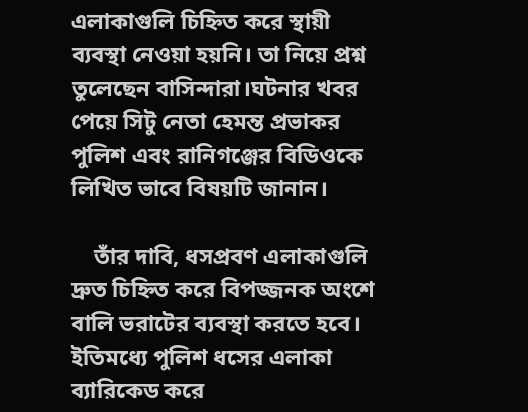এলাকাগুলি চিহ্নিত করে স্থায়ী ব্যবস্থা নেওয়া হয়নি। তা নিয়ে প্রশ্ন তুলেছেন বাসিন্দারা।ঘটনার খবর পেয়ে সিটু নেতা হেমন্ত প্রভাকর পুলিশ এবং রানিগঞ্জের বিডিওকে লিখিত ভাবে বিষয়টি জানান।

    তাঁর দাবি, ধসপ্রবণ এলাকাগুলি দ্রুত চিহ্নিত করে বিপজ্জনক অংশে বালি ভরাটের ব্যবস্থা করতে হবে। ইতিমধ্যে পুলিশ ধসের এলাকা ব্যারিকেড করে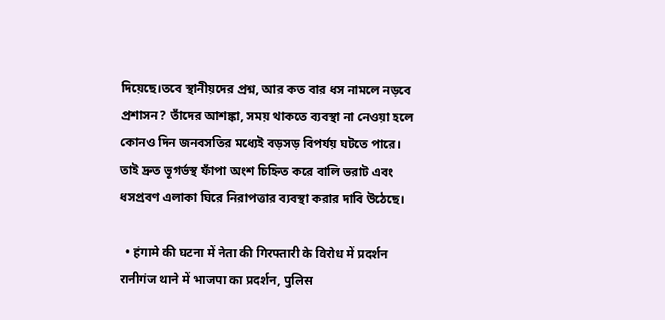দিয়েছে।তবে স্থানীয়দের প্রশ্ন, আর কত বার ধস নামলে নড়বে প্রশাসন? তাঁদের আশঙ্কা, সময় থাকতে ব্যবস্থা না নেওয়া হলে কোনও দিন জনবসতির মধ্যেই বড়সড় বিপর্যয় ঘটতে পারে। তাই দ্রুত ভূগর্ভস্থ ফাঁপা অংশ চিহ্নিত করে বালি ভরাট এবং ধসপ্রবণ এলাকা ঘিরে নিরাপত্তার ব্যবস্থা করার দাবি উঠেছে।

  • हंगामे की घटना में नेता की गिरफ्तारी के विरोध में प्रदर्शन रानीगंज थाने में भाजपा का प्रदर्शन, पुलिस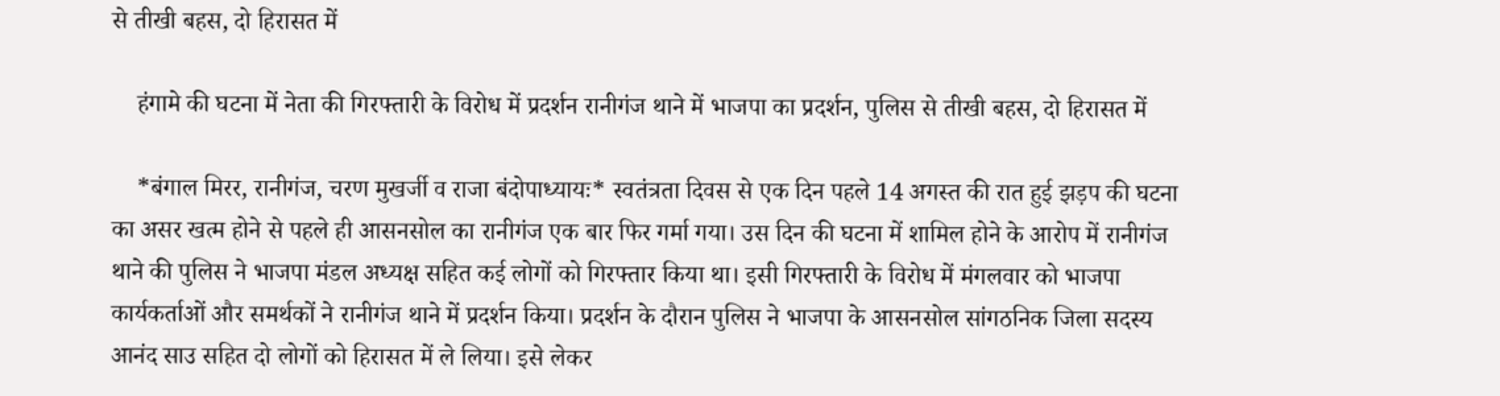से तीखी बहस, दो हिरासत में

    हंगामे की घटना में नेता की गिरफ्तारी के विरोध में प्रदर्शन रानीगंज थाने में भाजपा का प्रदर्शन, पुलिस से तीखी बहस, दो हिरासत में

    *बंगाल मिरर, रानीगंज, चरण मुखर्जी व राजा बंदोपाध्यायः* स्वतंत्रता दिवस से एक दिन पहले 14 अगस्त की रात हुई झड़प की घटना का असर खत्म होने से पहले ही आसनसोल का रानीगंज एक बार फिर गर्मा गया। उस दिन की घटना में शामिल होने के आरोप में रानीगंज थाने की पुलिस ने भाजपा मंडल अध्यक्ष सहित कई लोगों को गिरफ्तार किया था। इसी गिरफ्तारी के विरोध में मंगलवार को भाजपा कार्यकर्ताओं और समर्थकों ने रानीगंज थाने में प्रदर्शन किया। प्रदर्शन के दौरान पुलिस ने भाजपा के आसनसोल सांगठनिक जिला सदस्य आनंद साउ सहित दो लोगों को हिरासत में ले लिया। इसे लेकर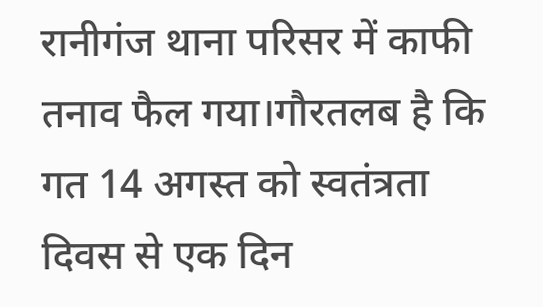रानीगंज थाना परिसर में काफी तनाव फैल गया।गौरतलब है कि गत 14 अगस्त को स्वतंत्रता दिवस से एक दिन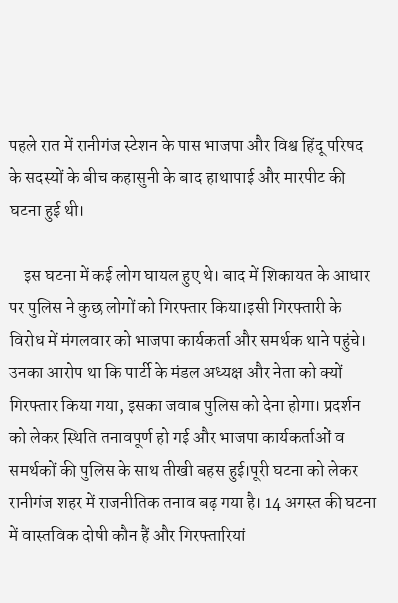पहले रात में रानीगंज स्टेशन के पास भाजपा और विश्व हिंदू परिषद के सदस्यों के बीच कहासुनी के बाद हाथापाई और मारपीट की घटना हुई थी।

    इस घटना में कई लोग घायल हुए थे। बाद में शिकायत के आधार पर पुलिस ने कुछ लोगों को गिरफ्तार किया।इसी गिरफ्तारी के विरोध में मंगलवार को भाजपा कार्यकर्ता और समर्थक थाने पहुंचे। उनका आरोप था कि पार्टी के मंडल अध्यक्ष और नेता को क्यों गिरफ्तार किया गया, इसका जवाब पुलिस को देना होगा। प्रदर्शन को लेकर स्थिति तनावपूर्ण हो गई और भाजपा कार्यकर्ताओं व समर्थकों की पुलिस के साथ तीखी बहस हुई।पूरी घटना को लेकर रानीगंज शहर में राजनीतिक तनाव बढ़ गया है। 14 अगस्त की घटना में वास्तविक दोषी कौन हैं और गिरफ्तारियां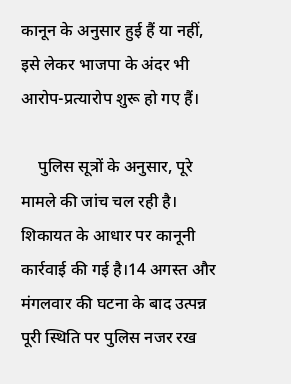कानून के अनुसार हुई हैं या नहीं, इसे लेकर भाजपा के अंदर भी आरोप-प्रत्यारोप शुरू हो गए हैं।

    पुलिस सूत्रों के अनुसार, पूरे मामले की जांच चल रही है। शिकायत के आधार पर कानूनी कार्रवाई की गई है।14 अगस्त और मंगलवार की घटना के बाद उत्पन्न पूरी स्थिति पर पुलिस नजर रख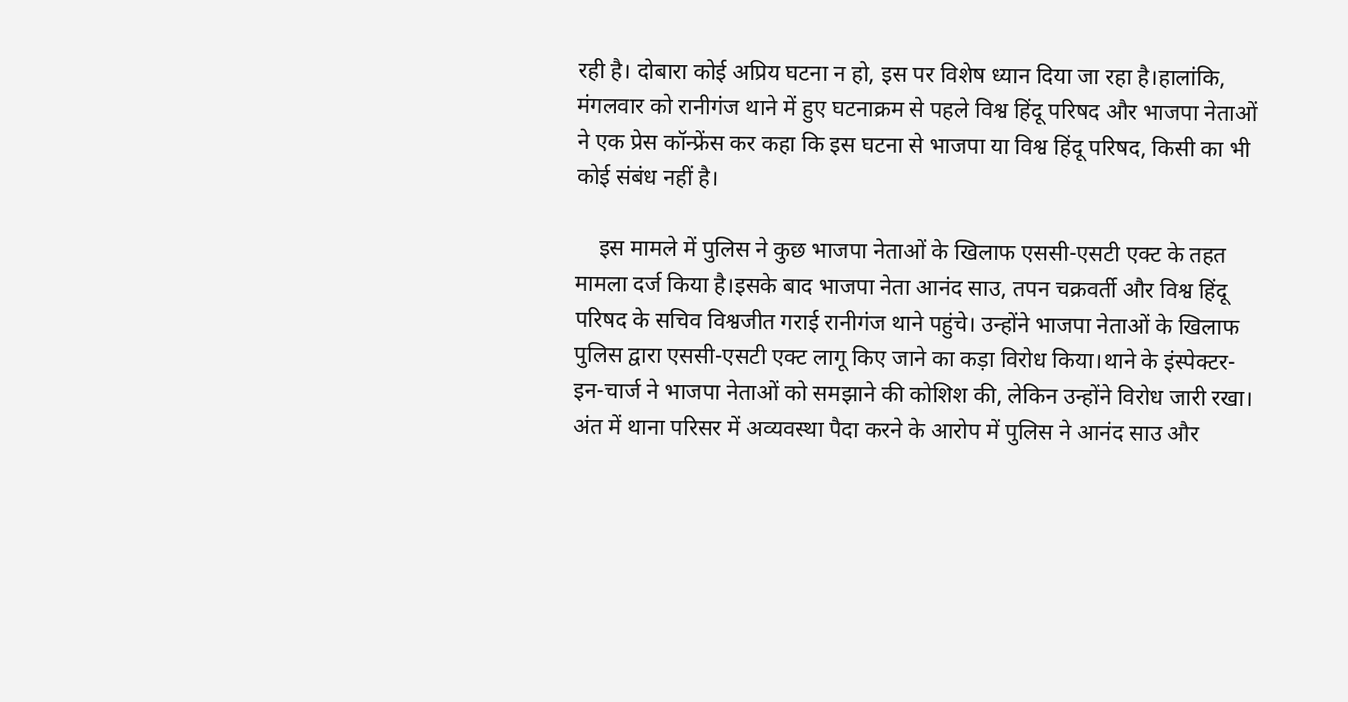रही है। दोबारा कोई अप्रिय घटना न हो, इस पर विशेष ध्यान दिया जा रहा है।हालांकि, मंगलवार को रानीगंज थाने में हुए घटनाक्रम से पहले विश्व हिंदू परिषद और भाजपा नेताओं ने एक प्रेस कॉन्फ्रेंस कर कहा कि इस घटना से भाजपा या विश्व हिंदू परिषद, किसी का भी कोई संबंध नहीं है।

    इस मामले में पुलिस ने कुछ भाजपा नेताओं के खिलाफ एससी-एसटी एक्ट के तहत मामला दर्ज किया है।इसके बाद भाजपा नेता आनंद साउ, तपन चक्रवर्ती और विश्व हिंदू परिषद के सचिव विश्वजीत गराई रानीगंज थाने पहुंचे। उन्होंने भाजपा नेताओं के खिलाफ पुलिस द्वारा एससी-एसटी एक्ट लागू किए जाने का कड़ा विरोध किया।थाने के इंस्पेक्टर-इन-चार्ज ने भाजपा नेताओं को समझाने की कोशिश की, लेकिन उन्होंने विरोध जारी रखा। अंत में थाना परिसर में अव्यवस्था पैदा करने के आरोप में पुलिस ने आनंद साउ और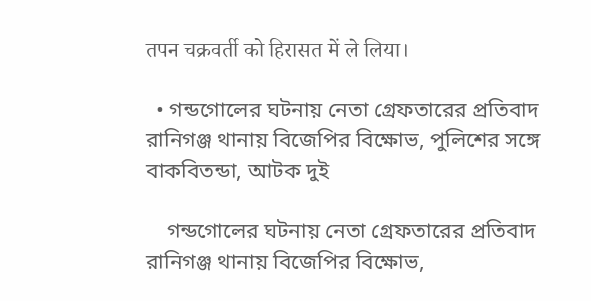तपन चक्रवर्ती को हिरासत में ले लिया।

  • গন্ডগোলের ঘটনায় নেতা গ্রেফতারের প্রতিবাদ  রানিগঞ্জ থানায় বিজেপির বিক্ষোভ, পুলিশের সঙ্গে বাকবিতন্ডা, আটক দুই

    গন্ডগোলের ঘটনায় নেতা গ্রেফতারের প্রতিবাদ রানিগঞ্জ থানায় বিজেপির বিক্ষোভ,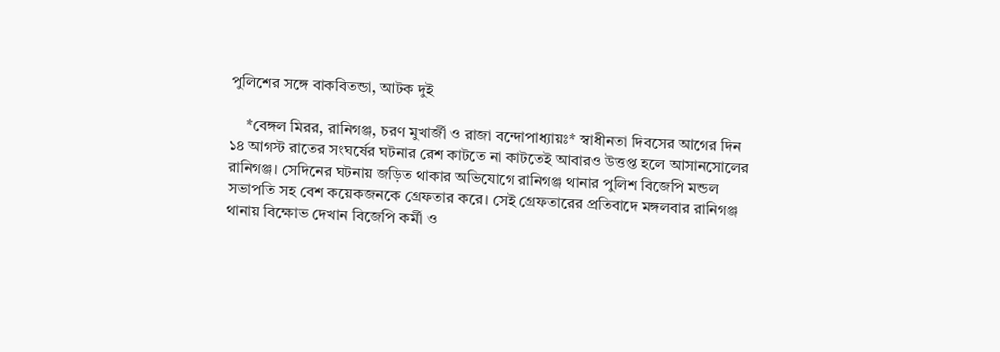পুলিশের সঙ্গে বাকবিতন্ডা, আটক দুই

    *বেঙ্গল মিরর, রানিগঞ্জ, চরণ মুখার্জী ও রাজা বন্দোপাধ্যায়ঃ* স্বাধীনতা দিবসের আগের দিন ১৪ আগস্ট রাতের সংঘর্ষের ঘটনার রেশ কাটতে না কাটতেই আবারও উত্তপ্ত হলে আসানসোলের রানিগঞ্জ। সেদিনের ঘটনায় জড়িত থাকার অভিযোগে রানিগঞ্জ থানার পুলিশ বিজেপি মন্ডল সভাপতি সহ বেশ কয়েকজনকে গ্রেফতার করে। সেই গ্রেফতারের প্রতিবাদে মঙ্গলবার রানিগঞ্জ থানায় বিক্ষোভ দেখান বিজেপি কর্মী ও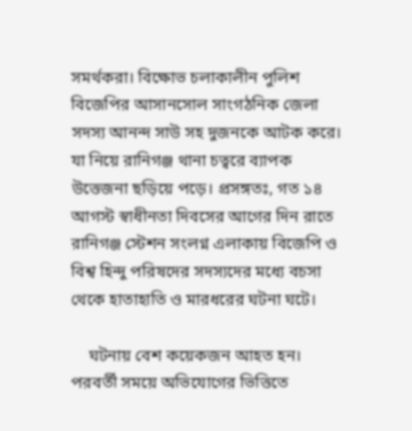সমর্থকরা। বিক্ষোভ চলাকালীন পুলিশ বিজেপির আসানসোল সাংগঠনিক জেলা সদস্য আনন্দ সাউ সহ দুজনকে আটক করে। যা নিয়ে রানিগঞ্জ থানা চত্বরে ব্যাপক উত্তেজনা ছড়িয়ে পড়ে। প্রসঙ্গতঃ, গত ১৪ আগস্ট স্বাধীনতা দিবসের আগের দিন রাতে রানিগঞ্জ স্টেশন সংলগ্ন এলাকায় বিজেপি ও বিশ্ব হিন্দু পরিষদের সদস্যদের মধ্যে বচসা থেকে হাতাহাতি ও মারধরের ঘটনা ঘটে।

    ঘটনায় বেশ কয়েকজন আহত হন। পরবর্তী সময়ে অভিযোগের ভিত্তিতে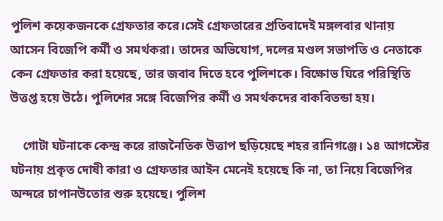পুলিশ কয়েকজনকে গ্রেফতার করে।সেই গ্রেফতারের প্রতিবাদেই মঙ্গলবার থানায় আসেন বিজেপি কর্মী ও সমর্থকরা। তাদের অভিযোগ, দলের মণ্ডল সভাপতি ও নেতাকে কেন গ্রেফতার করা হয়েছে, তার জবাব দিতে হবে পুলিশকে। বিক্ষোভ ঘিরে পরিস্থিতি উত্তপ্ত হয়ে উঠে। পুলিশের সঙ্গে বিজেপির কর্মী ও সমর্থকদের বাকবিতন্ডা হয়।

    গোটা ঘটনাকে কেন্দ্র করে রাজনৈতিক উত্তাপ ছড়িয়েছে শহর রানিগঞ্জে। ১৪ আগস্টের ঘটনায় প্রকৃত দোষী কারা ও গ্রেফতার আইন মেনেই হয়েছে কি না, তা নিয়ে বিজেপির অন্দরে চাপানউতোর শুরু হয়েছে। পুলিশ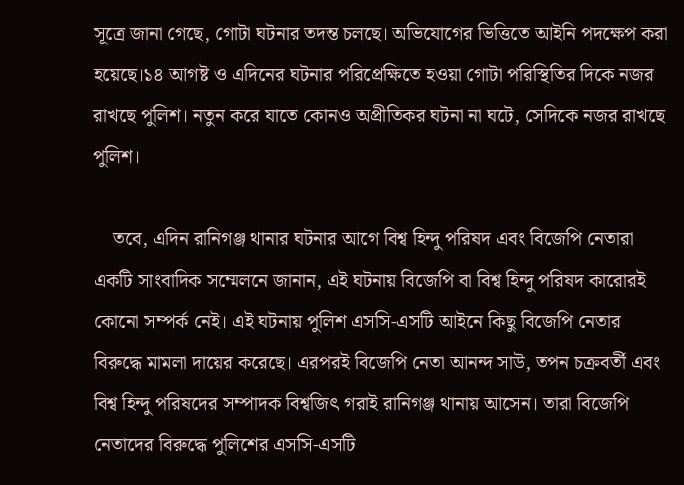সূত্রে জানা গেছে, গোটা ঘটনার তদন্ত চলছে। অভিযোগের ভিত্তিতে আইনি পদক্ষেপ করা হয়েছে।১৪ আগষ্ট ও এদিনের ঘটনার পরিপ্রেক্ষিতে হওয়া গোটা পরিস্থিতির দিকে নজর রাখছে পুলিশ। নতুন করে যাতে কোনও অপ্রীতিকর ঘটনা না ঘটে, সেদিকে নজর রাখছে পুলিশ।

    তবে, এদিন রানিগঞ্জ থানার ঘটনার আগে বিশ্ব হিন্দু পরিষদ এবং বিজেপি নেতারা একটি সাংবাদিক সম্মেলনে জানান, এই ঘটনায় বিজেপি বা বিশ্ব হিন্দু পরিষদ কারোরই কোনো সম্পর্ক নেই। এই ঘটনায় পুলিশ এসসি-এসটি আইনে কিছু বিজেপি নেতার বিরুদ্ধে মামলা দায়ের করেছে। এরপরই বিজেপি নেতা আনন্দ সাউ, তপন চক্রবর্তী এবং বিশ্ব হিন্দু পরিষদের সম্পাদক বিশ্বজিৎ গরাই রানিগঞ্জ থানায় আসেন। তারা বিজেপি নেতাদের বিরুদ্ধে পুলিশের এসসি-এসটি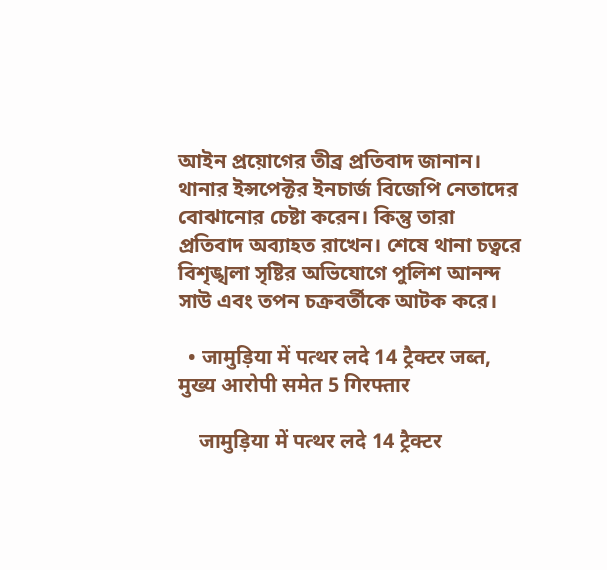আইন প্রয়োগের তীব্র প্রতিবাদ জানান। থানার ইন্সপেক্টর ইনচার্জ বিজেপি নেতাদের বোঝানোর চেষ্টা করেন। কিন্তু তারা প্রতিবাদ অব্যাহত রাখেন। শেষে থানা চত্বরে বিশৃঙ্খলা সৃষ্টির অভিযোগে পুলিশ আনন্দ সাউ এবং তপন চক্রবর্তীকে আটক করে।

  • जामुड़िया में पत्थर लदे 14 ट्रैक्टर जब्त, मुख्य आरोपी समेत 5 गिरफ्तार

    जामुड़िया में पत्थर लदे 14 ट्रैक्टर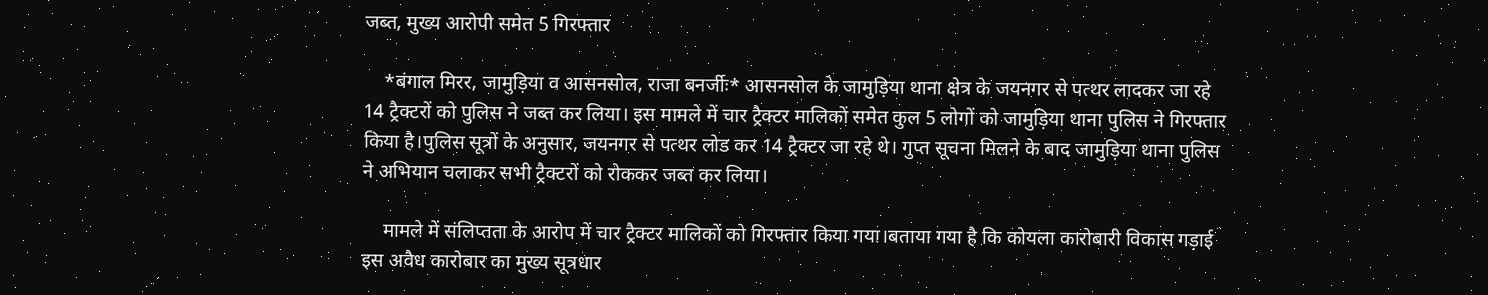जब्त, मुख्य आरोपी समेत 5 गिरफ्तार

    *बंगाल मिरर, जामुड़िया व आसनसोल, राजा बनर्जीः* आसनसोल के जामुड़िया थाना क्षेत्र के जयनगर से पत्थर लादकर जा रहे 14 ट्रैक्टरों को पुलिस ने जब्त कर लिया। इस मामले में चार ट्रैक्टर मालिकों समेत कुल 5 लोगों को जामुड़िया थाना पुलिस ने गिरफ्तार किया है।पुलिस सूत्रों के अनुसार, जयनगर से पत्थर लोड कर 14 ट्रैक्टर जा रहे थे। गुप्त सूचना मिलने के बाद जामुड़िया थाना पुलिस ने अभियान चलाकर सभी ट्रैक्टरों को रोककर जब्त कर लिया।

    मामले में संलिप्तता के आरोप में चार ट्रैक्टर मालिकों को गिरफ्तार किया गया।बताया गया है कि कोयला कारोबारी विकास गड़ाई इस अवैध कारोबार का मुख्य सूत्रधार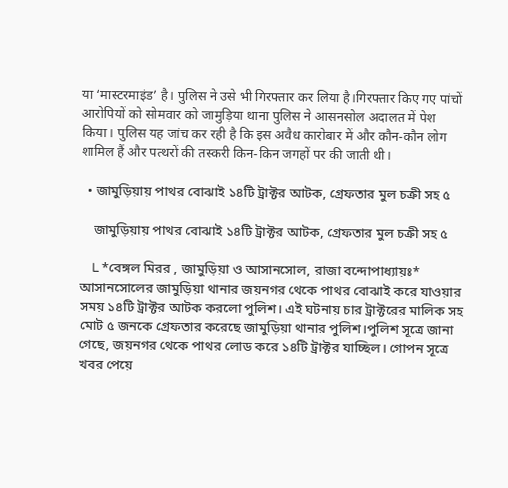या ‘मास्टरमाइंड’ है। पुलिस ने उसे भी गिरफ्तार कर लिया है।गिरफ्तार किए गए पांचों आरोपियों को सोमवार को जामुड़िया थाना पुलिस ने आसनसोल अदालत में पेश किया। पुलिस यह जांच कर रही है कि इस अवैध कारोबार में और कौन-कौन लोग शामिल हैं और पत्थरों की तस्करी किन-किन जगहों पर की जाती थी।

  • জামুড়িয়ায় পাথর বোঝাই ১৪টি ট্রাক্টর আটক, গ্রেফতার মুল চক্রী সহ ৫

    জামুড়িয়ায় পাথর বোঝাই ১৪টি ট্রাক্টর আটক, গ্রেফতার মুল চক্রী সহ ৫

    L *বেঙ্গল মিরর , জামুড়িয়া ও আসানসোল, রাজা বন্দোপাধ্যায়ঃ* আসানসোলের জামুড়িয়া থানার জয়নগর থেকে পাথর বোঝাই করে যাওয়ার সময় ১৪টি ট্রাক্টর আটক করলো পুলিশ। এই ঘটনায় চার ট্রাক্টরের মালিক সহ মোট ৫ জনকে গ্রেফতার করেছে জামুড়িয়া থানার পুলিশ।পুলিশ সূত্রে জানা গেছে, জয়নগর থেকে পাথর লোড করে ১৪টি ট্রাক্টর যাচ্ছিল। গোপন সূত্রে খবর পেয়ে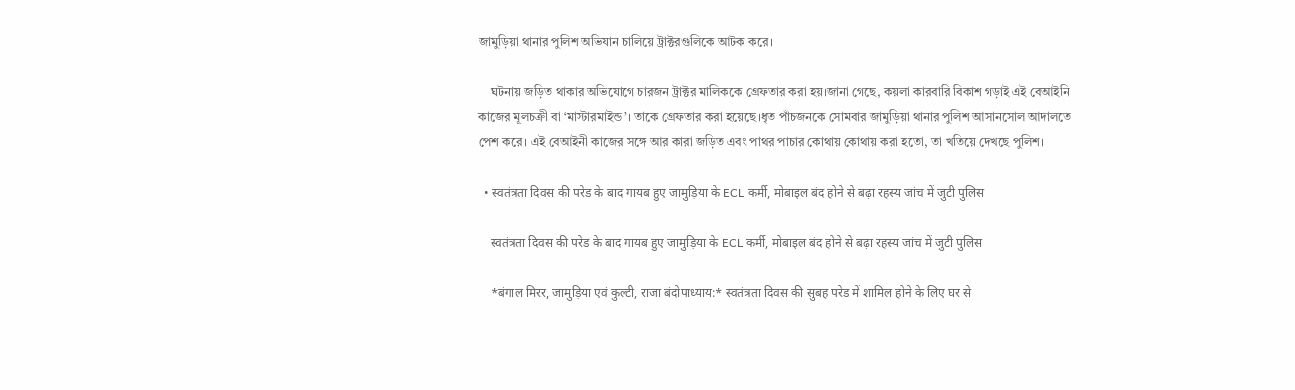জামুড়িয়া থানার পুলিশ অভিযান চালিয়ে ট্রাক্টরগুলিকে আটক করে।

    ঘটনায় জড়িত থাকার অভিযোগে চারজন ট্রাক্টর মালিককে গ্রেফতার করা হয়।জানা গেছে, কয়লা কারবারি বিকাশ গড়াই এই বেআইনি কাজের মূলচক্রী বা ‘মাস্টারমাইন্ড’। তাকে গ্রেফতার করা হয়েছে।ধৃত পাঁচজনকে সোমবার জামুড়িয়া থানার পুলিশ আসানসোল আদালতে পেশ করে। এই বেআইনী কাজের সঙ্গে আর কারা জড়িত এবং পাথর পাচার কোথায় কোথায় করা হতো, তা খতিয়ে দেখছে পুলিশ।

  • स्वतंत्रता दिवस की परेड के बाद गायब हुए जामुड़िया के ECL कर्मी, मोबाइल बंद होने से बढ़ा रहस्य जांच में जुटी पुलिस

    स्वतंत्रता दिवस की परेड के बाद गायब हुए जामुड़िया के ECL कर्मी, मोबाइल बंद होने से बढ़ा रहस्य जांच में जुटी पुलिस

    *बंगाल मिरर, जामुड़िया एवं कुल्टी, राजा बंदोपाध्याय:* स्वतंत्रता दिवस की सुबह परेड में शामिल होने के लिए घर से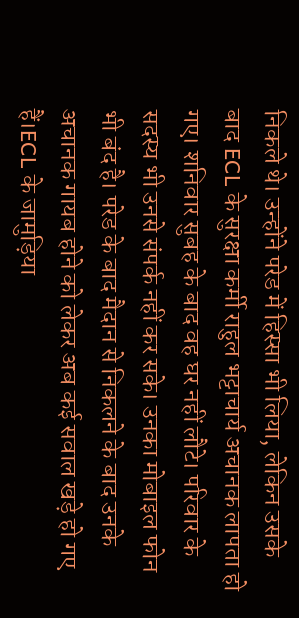निकले थे। उन्होंने परेड में हिस्सा भी लिया, लेकिन उसके बाद ECL के सुरक्षा कर्मी राहुल भट्टाचार्य अचानक लापता हो गए। शनिवार सुबह के बाद वह घर नहीं लौटे। परिवार के सदस्य भी उनसे संपर्क नहीं कर सके। उनका मोबाइल फोन भी बंद है। परेड के बाद मैदान से निकलने के बाद उनके अचानक गायब होने को लेकर अब कई सवाल खड़े हो गए हैं।ECL के जामुड़िया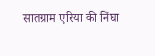सातग्राम एरिया की निंघा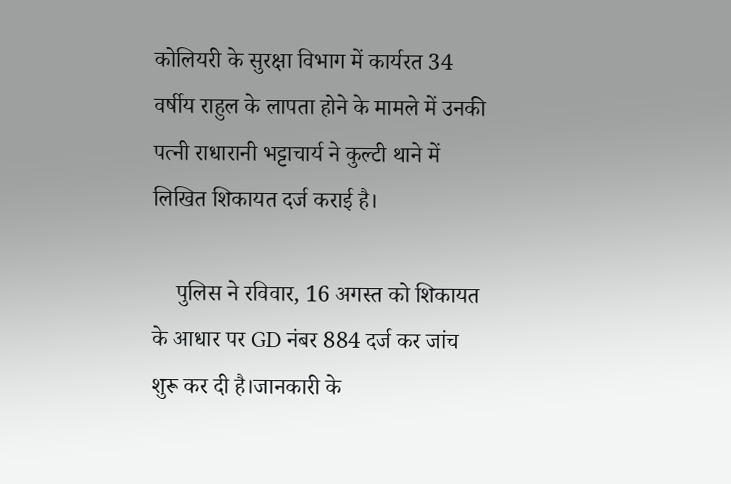कोलियरी के सुरक्षा विभाग में कार्यरत 34 वर्षीय राहुल के लापता होने के मामले में उनकी पत्नी राधारानी भट्टाचार्य ने कुल्टी थाने में लिखित शिकायत दर्ज कराई है।

    पुलिस ने रविवार, 16 अगस्त को शिकायत के आधार पर GD नंबर 884 दर्ज कर जांच शुरू कर दी है।जानकारी के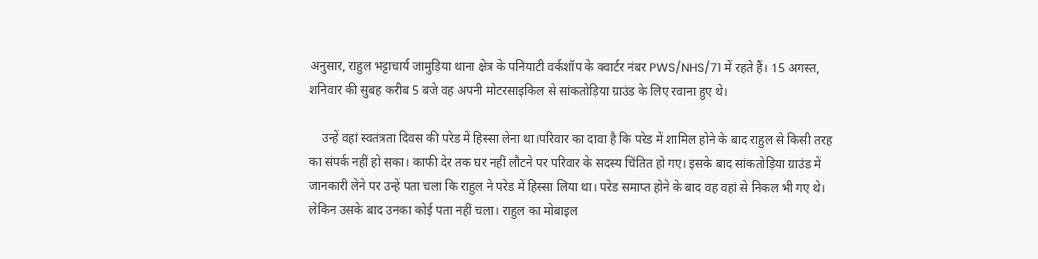अनुसार, राहुल भट्टाचार्य जामुड़िया थाना क्षेत्र के पनियाटी वर्कशॉप के क्वार्टर नंबर PWS/NHS/71 में रहते हैं। 15 अगस्त, शनिवार की सुबह करीब 5 बजे वह अपनी मोटरसाइकिल से सांकतोड़िया ग्राउंड के लिए रवाना हुए थे।

    उन्हें वहां स्वतंत्रता दिवस की परेड में हिस्सा लेना था।परिवार का दावा है कि परेड में शामिल होने के बाद राहुल से किसी तरह का संपर्क नहीं हो सका। काफी देर तक घर नहीं लौटने पर परिवार के सदस्य चिंतित हो गए। इसके बाद सांकतोड़िया ग्राउंड में जानकारी लेने पर उन्हें पता चला कि राहुल ने परेड में हिस्सा लिया था। परेड समाप्त होने के बाद वह वहां से निकल भी गए थे। लेकिन उसके बाद उनका कोई पता नहीं चला। राहुल का मोबाइल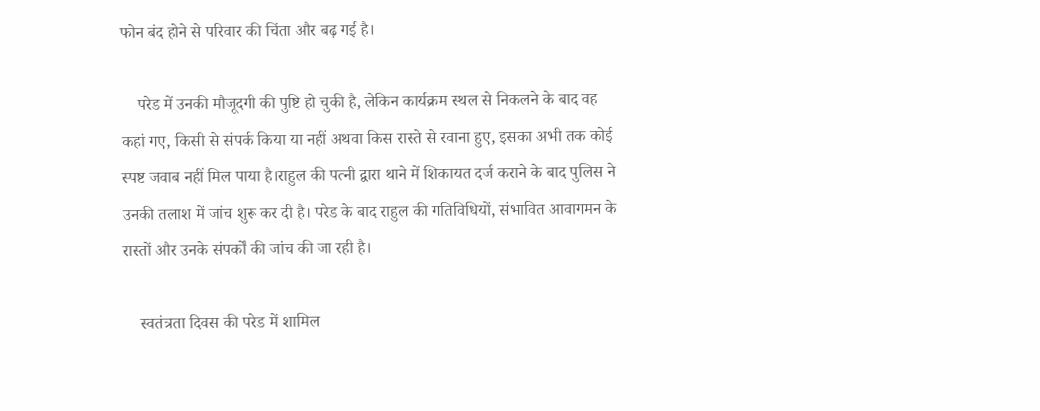फोन बंद होने से परिवार की चिंता और बढ़ गई है।

    परेड में उनकी मौजूदगी की पुष्टि हो चुकी है, लेकिन कार्यक्रम स्थल से निकलने के बाद वह कहां गए, किसी से संपर्क किया या नहीं अथवा किस रास्ते से रवाना हुए, इसका अभी तक कोई स्पष्ट जवाब नहीं मिल पाया है।राहुल की पत्नी द्वारा थाने में शिकायत दर्ज कराने के बाद पुलिस ने उनकी तलाश में जांच शुरू कर दी है। परेड के बाद राहुल की गतिविधियों, संभावित आवागमन के रास्तों और उनके संपर्कों की जांच की जा रही है।

    स्वतंत्रता दिवस की परेड में शामिल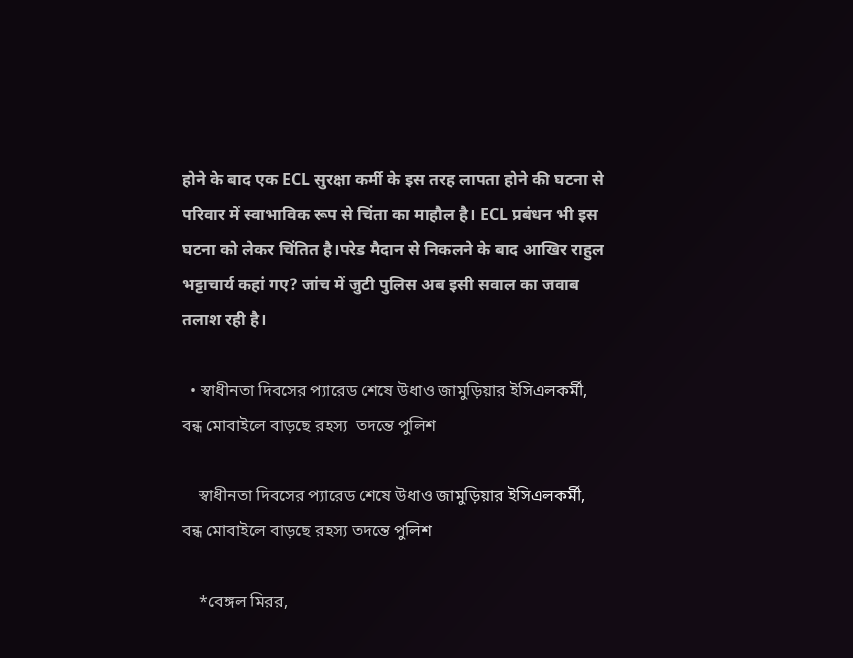होने के बाद एक ECL सुरक्षा कर्मी के इस तरह लापता होने की घटना से परिवार में स्वाभाविक रूप से चिंता का माहौल है। ECL प्रबंधन भी इस घटना को लेकर चिंतित है।परेड मैदान से निकलने के बाद आखिर राहुल भट्टाचार्य कहां गए? जांच में जुटी पुलिस अब इसी सवाल का जवाब तलाश रही है।

  • স্বাধীনতা দিবসের প্যারেড শেষে উধাও জামুড়িয়ার ইসিএলকর্মী, বন্ধ মোবাইলে বাড়ছে রহস্য  তদন্তে পুলিশ

    স্বাধীনতা দিবসের প্যারেড শেষে উধাও জামুড়িয়ার ইসিএলকর্মী, বন্ধ মোবাইলে বাড়ছে রহস্য তদন্তে পুলিশ

    *বেঙ্গল মিরর,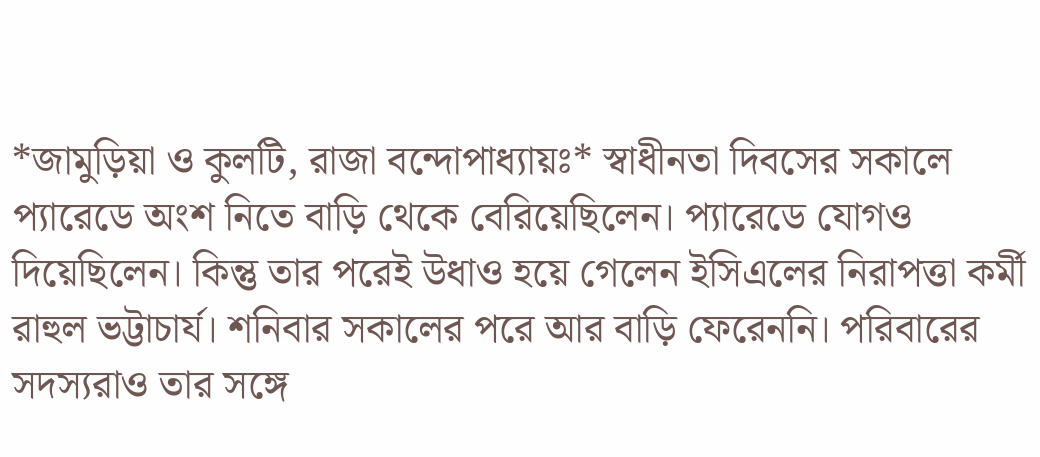*জামুড়িয়া ও কুলটি, রাজা বন্দোপাধ্যায়ঃ* স্বাধীনতা দিবসের সকালে প্যারেডে অংশ নিতে বাড়ি থেকে বেরিয়েছিলেন। প্যারেডে যোগও দিয়েছিলেন। কিন্তু তার পরেই উধাও হয়ে গেলেন ইসিএলের নিরাপত্তা কর্মী রাহুল ভট্টাচার্য। শনিবার সকালের পরে আর বাড়ি ফেরেননি। পরিবারের সদস্যরাও তার সঙ্গে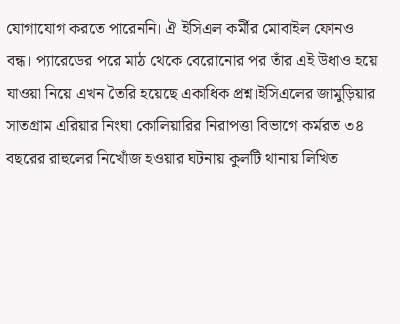যোগাযোগ করতে পারেননি। ঐ ইসিএল কর্মীর মোবাইল ফোনও বন্ধ। প্যারেডের পরে মাঠ থেকে বেরোনোর পর তাঁর এই উধাও হয়ে যাওয়া নিয়ে এখন তৈরি হয়েছে একাধিক প্রশ্ন।ইসিএলের জামুড়িয়ার সাতগ্রাম এরিয়ার নিংঘা কোলিয়ারির নিরাপত্তা বিভাগে কর্মরত ৩৪ বছরের রাহুলের নিখোঁজ হওয়ার ঘটনায় কুলটি থানায় লিখিত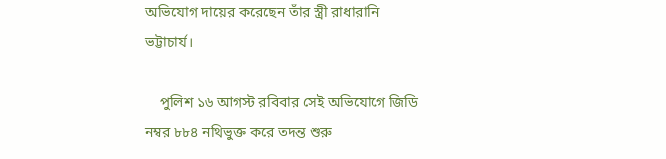অভিযোগ দায়ের করেছেন তাঁর স্ত্রী রাধারানি ভট্টাচার্য।

    পুলিশ ১৬ আগস্ট রবিবার সেই অভিযোগে জিডি নম্বর ৮৮৪ নথিভুক্ত করে তদন্ত শুরু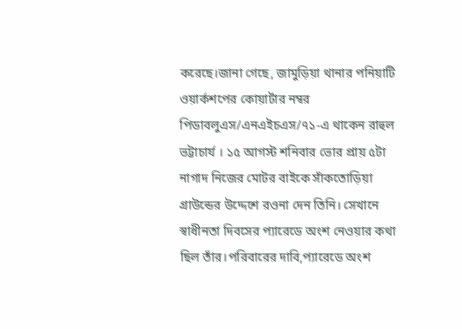করেছে।জানা গেছে, জামুড়িয়া থানার পনিয়াটি ওয়ার্কশপের কোয়ার্টার নম্বর পিডাবলুএস/এনএইচএস/৭১-এ থাকেন রাহুল ভট্টাচার্য । ১৫ আগস্ট শনিবার ভোর প্রায় ৫টা নাগাদ নিজের মোটর বাইকে সাঁকতোড়িয়া গ্রাউন্ডের উদ্দেশে রওনা দেন তিনি। সেখানে স্বাধীনতা দিবসের প্যারেডে অংশ নেওয়ার কথা ছিল তাঁর।পরিবারের দাবি,প্যারেডে অংশ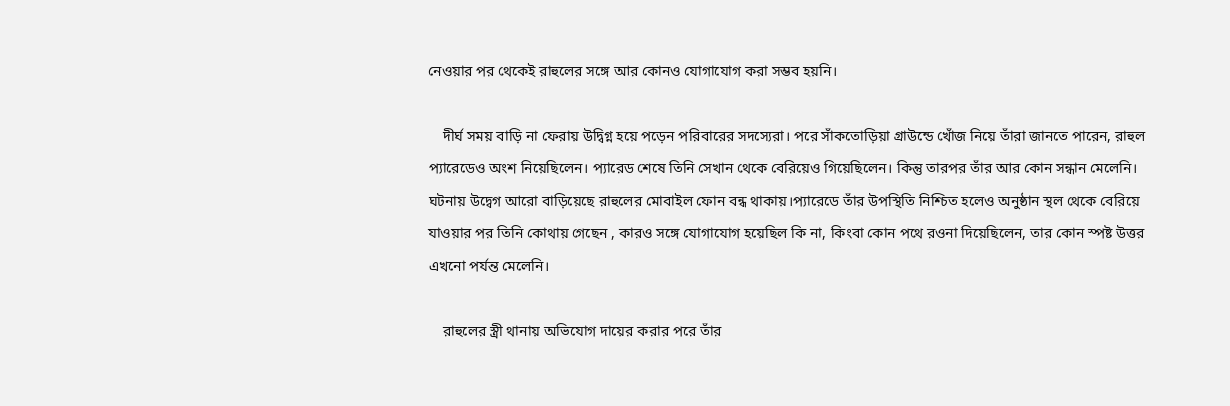নেওয়ার পর থেকেই রাহুলের সঙ্গে আর কোনও যোগাযোগ করা সম্ভব হয়নি।

    দীর্ঘ সময় বাড়ি না ফেরায় উদ্বিগ্ন হয়ে পড়েন পরিবারের সদস্যেরা। পরে সাঁকতোড়িয়া গ্রাউন্ডে খোঁজ নিয়ে তাঁরা জানতে পারেন, রাহুল প্যারেডেও অংশ নিয়েছিলেন। প্যারেড শেষে তিনি সেখান থেকে বেরিয়েও গিয়েছিলেন। কিন্তু তারপর তাঁর আর কোন সন্ধান মেলেনি। ঘটনায় উদ্বেগ আরো বাড়িয়েছে রাহুলের মোবাইল ফোন বন্ধ থাকায়।প্যারেডে তাঁর উপস্থিতি নিশ্চিত হলেও অনুষ্ঠান স্থল থেকে বেরিয়ে যাওয়ার পর তিনি কোথায় গেছেন , কারও সঙ্গে যোগাযোগ হয়েছিল কি না, কিংবা কোন পথে রওনা দিয়েছিলেন, তার কোন স্পষ্ট উত্তর এখনো পর্যন্ত মেলেনি।

    রাহুলের স্ত্রী থানায় অভিযোগ দায়ের করার পরে তাঁর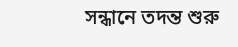সন্ধানে তদন্ত শুরু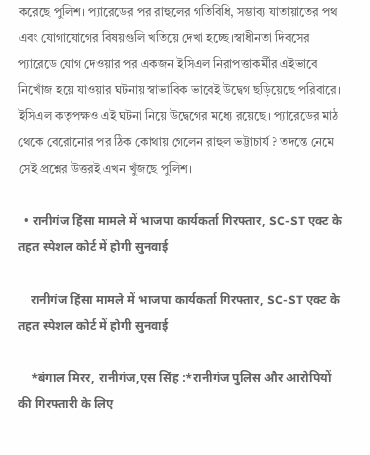করেছে পুলিশ। প্যারেডের পর রাহুলের গতিবিধি, সম্ভাব্য যাতায়াতের পথ এবং যোগাযোগের বিষয়গুলি খতিয়ে দেখা হচ্ছে।স্বাধীনতা দিবসের প্যারেডে যোগ দেওয়ার পর একজন ইসিএল নিরাপত্তাকর্মীর এইভাবে নিখোঁজ হয়ে যাওয়ার ঘটনায় স্বাভাবিক ভাবেই উদ্বেগ ছড়িয়েছে পরিবারে। ইসিএল কতৃপক্ষও এই ঘটনা নিয়ে উদ্বেগের মধ্যে রয়েছে। প্যারেডের মাঠ থেকে বেরোনোর পর ঠিক কোথায় গেলেন রাহুল ভট্টাচার্য ? তদন্তে নেমে সেই প্রশ্নের উত্তরই এখন খুঁজছে পুলিশ।

  • रानीगंज हिंसा मामले में भाजपा कार्यकर्ता गिरफ्तार, SC-ST एक्ट के तहत स्पेशल कोर्ट में होगी सुनवाई

    रानीगंज हिंसा मामले में भाजपा कार्यकर्ता गिरफ्तार, SC-ST एक्ट के तहत स्पेशल कोर्ट में होगी सुनवाई

    *बंगाल मिरर, रानीगंज,एस सिंह :*रानीगंज पुलिस और आरोपियों की गिरफ्तारी के लिए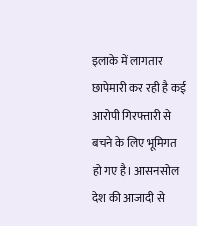इलाके में लागतार छापेमारी कर रही है कई आरोपी गिरफ्तारी से बचने के लिए भूमिगत हो गए है। आसनसोल देश की आजादी से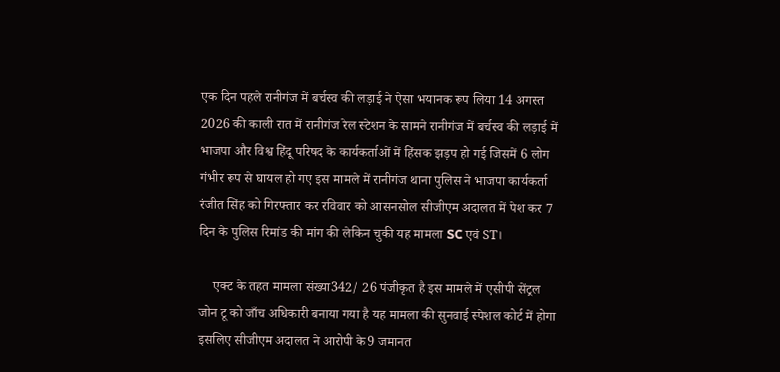एक दिन पहले रानीगंज में बर्चस्व की लड़ाई ने ऐसा भयानक रूप लिया 14 अगस्त 2026 की काली रात में रानीगंज रेल स्टेशन के सामने रानीगंज में बर्चस्व की लड़ाई में भाजपा और विश्व हिंदू परिषद के कार्यकर्ताओं में हिंसक झड़प हो गई जिसमें 6 लोग गंभीर रूप से घायल हो गए इस मामले में रानीगंज थाना पुलिस ने भाजपा कार्यकर्ता रंजीत सिंह को गिरफ्तार कर रविवार को आसनसोल सीजीएम अदालत में पेश कर 7 दिन के पुलिस रिमांड की मांग की लेकिन चुकी यह मामला SC एवं ST।

    एक्ट के तहत मामला संख्या342/ 26 पंजीकृत है इस मामले में एसीपी सेंट्रल जोन टू को जाँच अधिकारी बनाया गया है यह मामला की सुनवाई स्पेशल कोर्ट में होगा इसलिए सीजीएम अदालत ने आरोपी के9 जमानत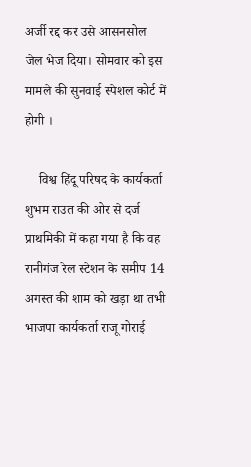अर्जी रद्द कर उसे आसनसोल जेल भेज दिया। सोमवार को इस मामले की सुनवाई स्पेशल कोर्ट में होगी ।

    विश्व हिंदू परिषद के कार्यकर्ता शुभम राउत की ओर से दर्ज प्राथमिकी में कहा गया है कि वह रानीगंज रेल स्टेशन के समीप 14 अगस्त की शाम को खड़ा था तभी भाजपा कार्यकर्ता राजू गोराई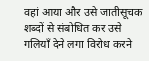वहां आया और उसे जातीसूचक शब्दों से संबोधित कर उसे गलियाँ देने लगा विरोध करने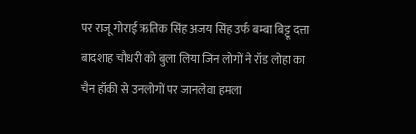पर राजू गोराई ऋतिक सिंह अजय सिंह उर्फ बम्बा बिट्टू दत्ता बादशाह चौधरी को बुला लिया जिन लोगों ने रॉड लोहा का चैन हॉकी से उनलोगों पर जानलेवा हमला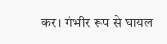कर। गंभीर रूप से घायल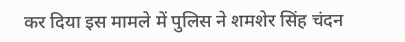कर दिया इस मामले में पुलिस ने शमशेर सिंह चंदन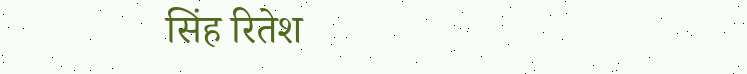सिंह रितेश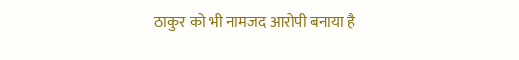ठाकुर को भी नामजद आरोपी बनाया है